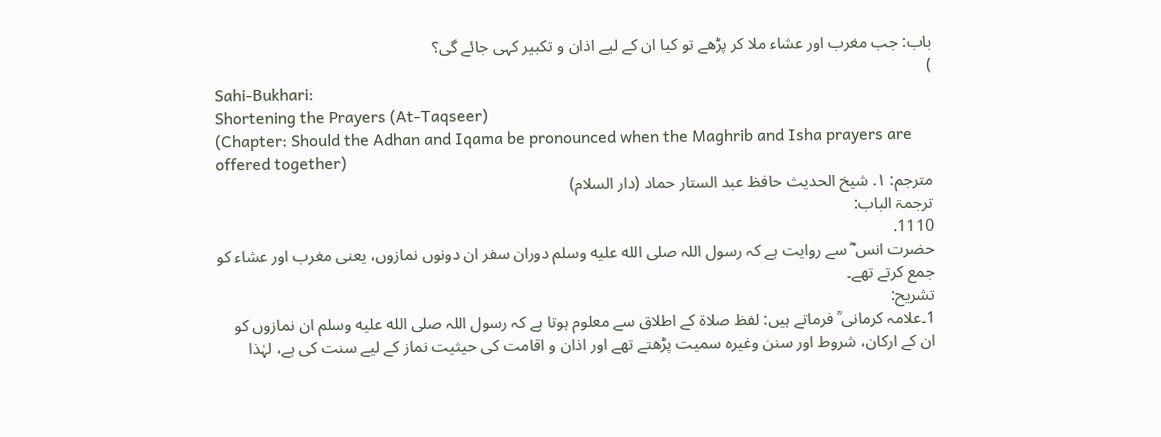باب: جب مغرب اور عشاء ملا کر پڑھے تو کیا ان کے لیے اذان و تکبیر کہی جائے گی؟
)
Sahi-Bukhari:
Shortening the Prayers (At-Taqseer)
(Chapter: Should the Adhan and Iqama be pronounced when the Maghrib and Isha prayers are offered together)
مترجم: ١. شیخ الحدیث حافظ عبد الستار حماد (دار السلام)
ترجمۃ الباب:
1110.
حضرت انس ؓ سے روایت ہے کہ رسول اللہ صلى الله عليه وسلم دوران سفر ان دونوں نمازوں، یعنی مغرب اور عشاء کو جمع کرتے تھے۔
تشریح:
1۔علامہ کرمانی ؒ فرماتے ہیں: لفظ صلاۃ کے اطلاق سے معلوم ہوتا ہے کہ رسول اللہ صلى الله عليه وسلم ان نمازوں کو ان کے ارکان، شروط اور سنن وغیرہ سمیت پڑھتے تھے اور اذان و اقامت کی حیثیت نماز کے لیے سنت کی ہے، لہٰذا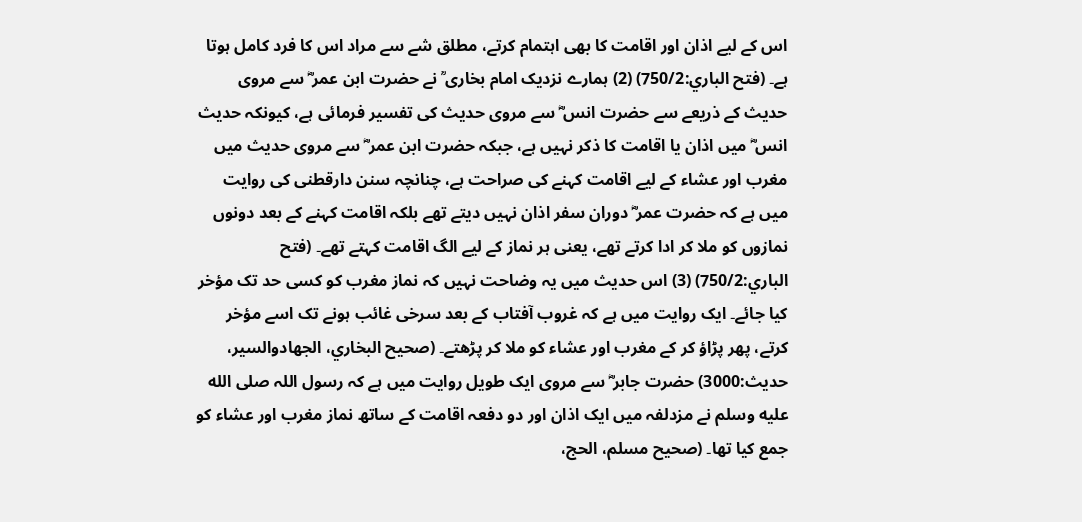اس کے لیے اذان اور اقامت کا بھی اہتمام کرتے، مطلق شے سے مراد اس کا فرد کامل ہوتا ہے۔ (فتح الباري:750/2) (2) ہمارے نزدیک امام بخاری ؒ نے حضرت ابن عمر ؓ سے مروی حدیث کے ذریعے سے حضرت انس ؓ سے مروی حدیث کی تفسیر فرمائی ہے، کیونکہ حدیث انس ؓ میں اذان یا اقامت کا ذکر نہیں ہے، جبکہ حضرت ابن عمر ؓ سے مروی حدیث میں مغرب اور عشاء کے لیے اقامت کہنے کی صراحت ہے، چنانچہ سنن دارقطنی کی روایت میں ہے کہ حضرت عمر ؓ دوران سفر اذان نہیں دیتے تھے بلکہ اقامت کہنے کے بعد دونوں نمازوں کو ملا کر ادا کرتے تھے، یعنی ہر نماز کے لیے الگ اقامت کہتے تھے۔ (فتح الباري:750/2) (3) اس حدیث میں یہ وضاحت نہیں کہ نماز مغرب کو کسی حد تک مؤخر کیا جائے۔ ایک روایت میں ہے کہ غروب آفتاب کے بعد سرخی غائب ہونے تک اسے مؤخر کرتے، پھر پڑاؤ کر کے مغرب اور عشاء کو ملا کر پڑھتے۔ (صحیح البخاري، الجھادوالسیر، حدیث:3000) حضرت جابر ؓ سے مروی ایک طویل روایت میں ہے کہ رسول اللہ صلى الله عليه وسلم نے مزدلفہ میں ایک اذان اور دو دفعہ اقامت کے ساتھ نماز مغرب اور عشاء کو جمع کیا تھا۔ (صحیح مسلم، الحج،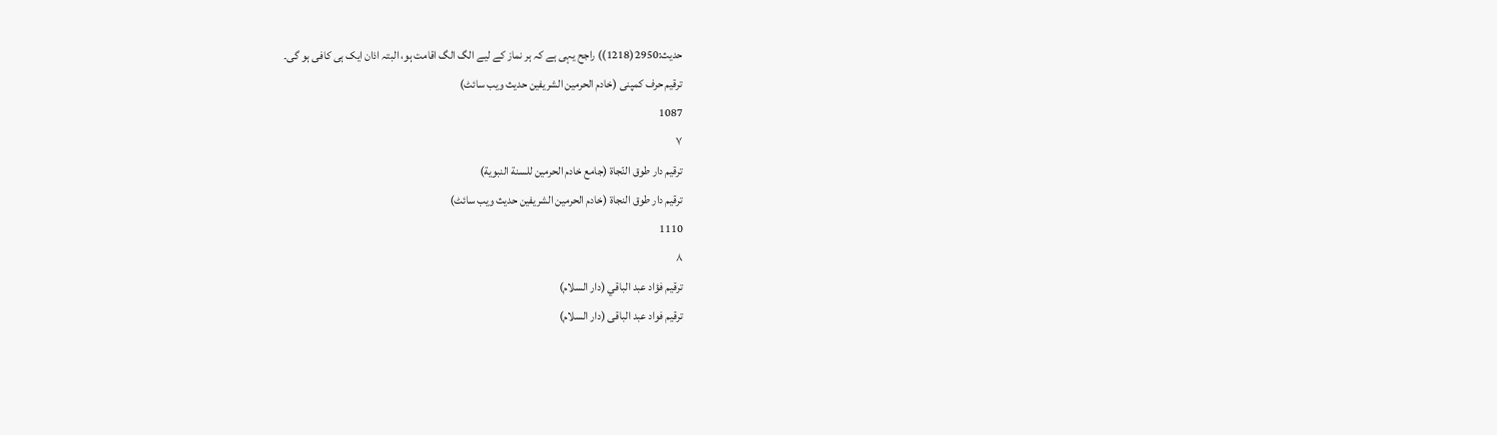حدیث:2950(1218)) راجح یہی ہے کہ ہر نماز کے لیے الگ الگ اقامت ہو، البتہ اذان ایک ہی کافی ہو گی۔
ترقیم حرف کمپنی (خادم الحرمین الشریفین حدیث ویب سائٹ)
1087
٧
ترقيم دار طوق النّجاة (جامع خادم الحرمين للسنة النبوية)
ترقیم دار طوق النجاۃ (خادم الحرمین الشریفین حدیث ویب سائٹ)
1110
٨
ترقيم فؤاد عبد الباقي (دار السلام)
ترقیم فواد عبد الباقی (دار السلام)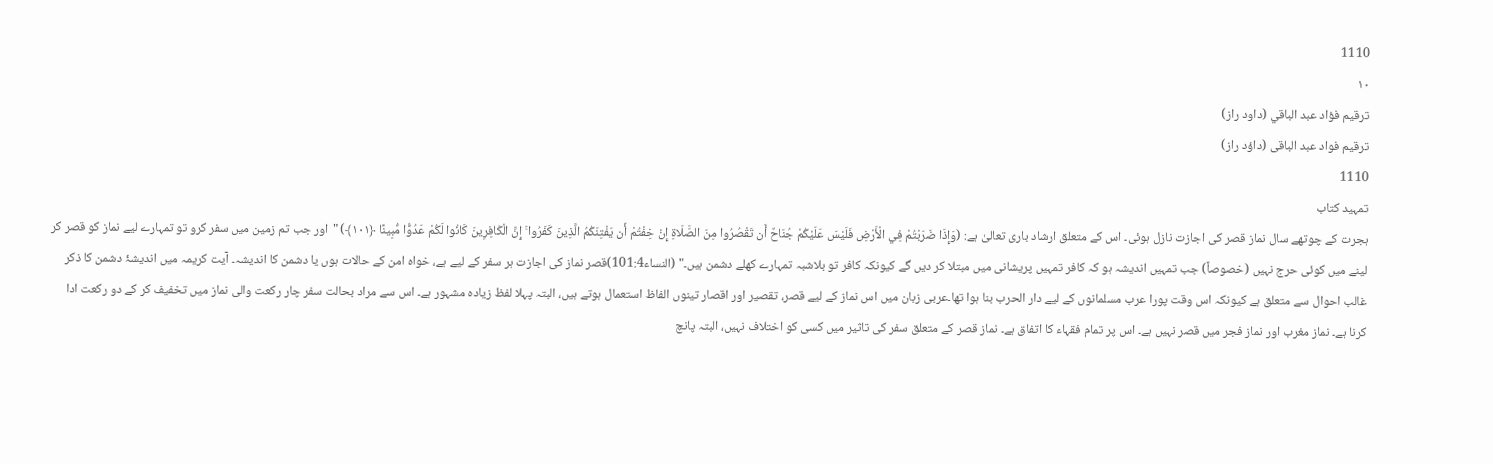1110
١٠
ترقيم فؤاد عبد الباقي (داود راز)
ترقیم فواد عبد الباقی (داؤد راز)
1110
تمہید کتاب
ہجرت کے چوتھے سال نماز قصر کی اجازت نازل ہوئی۔ اس کے متعلق ارشاد باری تعالیٰ ہے: (وَإِذَا ضَرَبْتُمْ فِي الْأَرْضِ فَلَيْسَ عَلَيْكُمْ جُنَاحٌ أَن تَقْصُرُوا مِنَ الصَّلَاةِ إِنْ خِفْتُمْ أَن يَفْتِنَكُمُ الَّذِينَ كَفَرُوا ۚ إِنَّ الْكَافِرِينَ كَانُوا لَكُمْ عَدُوًّا مُّبِينًا ﴿١٠١﴾) "اور جب تم زمین میں سفر کرو تو تمہارے لیے نماز کو قصر کر لینے میں کوئی حرج نہیں (خصوصاً) جب تمہیں اندیشہ ہو کہ کافر تمہیں پریشانی میں مبتلا کر دیں گے کیونکہ کافر تو بلاشبہ تمہارے کھلے دشمن ہیں۔" (النساء101:4)قصر نماز کی اجازت ہر سفر کے لیے ہے، خواہ امن کے حالات ہوں یا دشمن کا اندیشہ۔ آیت کریمہ میں اندیشۂ دشمن کا ذکر غالب احوال سے متعلق ہے کیونکہ اس وقت پورا عرب مسلمانوں کے لیے دار الحرب بنا ہوا تھا۔عربی زبان میں اس نماز کے لیے قصر، تقصیر اور اقصار تینوں الفاظ استعمال ہوتے ہیں، البتہ پہلا لفظ زیادہ مشہور ہے۔ اس سے مراد بحالت سفر چار رکعت والی نماز میں تخفیف کر کے دو رکعت ادا کرنا ہے۔ نماز مغرب اور نماز فجر میں قصر نہیں ہے۔ اس پر تمام فقہاء کا اتفاق ہے۔ نماز قصر کے متعلق سفر کی تاثیر میں کسی کو اختلاف نہیں، البتہ پانچ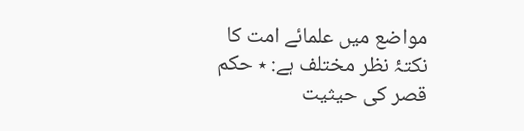مواضع میں علمائے امت کا نکتۂ نظر مختلف ہے: ٭ حکم قصر کی حیثیت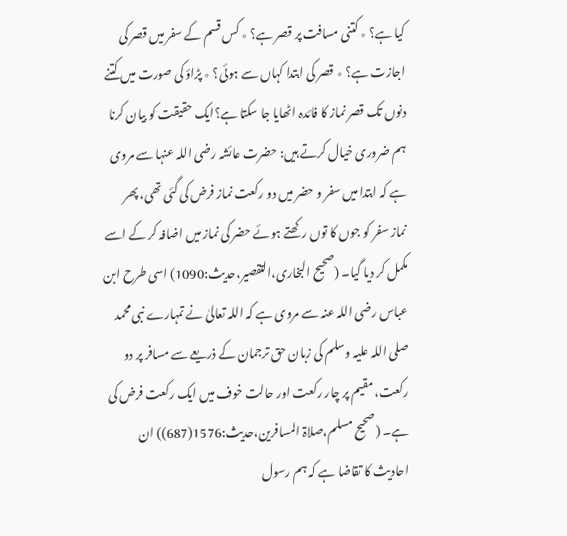کیا ہے؟ ٭ کتنی مسافت پر قصر ہے؟ ٭ کس قسم کے سفر میں قصر کی اجازت ہے؟ ٭ قصر کی ابتدا کہاں سے ہوئی؟ ٭ پڑاؤ کی صورت میں کتنے دنوں تک قصر نماز کا فائدہ اٹھایا جا سکتا ہے؟ایک حقیقت کو بیان کرنا ہم ضروری خیال کرتے ہیں: حضرت عائشہ رضی اللہ عنہا سے مروی ہے کہ ابتدا میں سفر و حضر میں دو رکعت نماز فرض کی گئی تھی، پھر نماز سفر کو جوں کا توں رکھتے ہوئے حضر کی نماز میں اضافہ کر کے اسے مکمل کر دیا گیا۔ (صحیح البخاری،التقصیر،حدیث:1090) اسی طرح ابن عباس رضی اللہ عنہ سے مروی ہے کہ اللہ تعالیٰ نے تمہارے نبی محمد صلی اللہ علیہ وسلم کی زبان حق ترجمان کے ذریعے سے مسافر پر دو رکعت، مقیم پر چار رکعت اور حالت خوف میں ایک رکعت فرض کی ہے۔ (صحیح مسلم،صلاۃ المسافرین،حدیث:1576(687)) ان احادیث کا تقاضا ہے کہ ہم رسول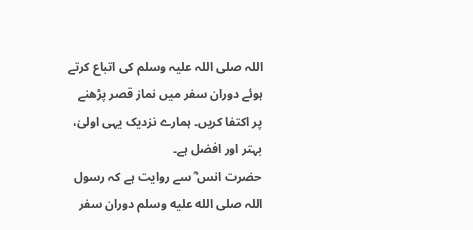اللہ صلی اللہ علیہ وسلم کی اتباع کرتے ہوئے دوران سفر میں نماز قصر پڑھنے پر اکتفا کریں۔ ہمارے نزدیک یہی اولیٰ، بہتر اور افضل ہے۔
حضرت انس ؓ سے روایت ہے کہ رسول اللہ صلى الله عليه وسلم دوران سفر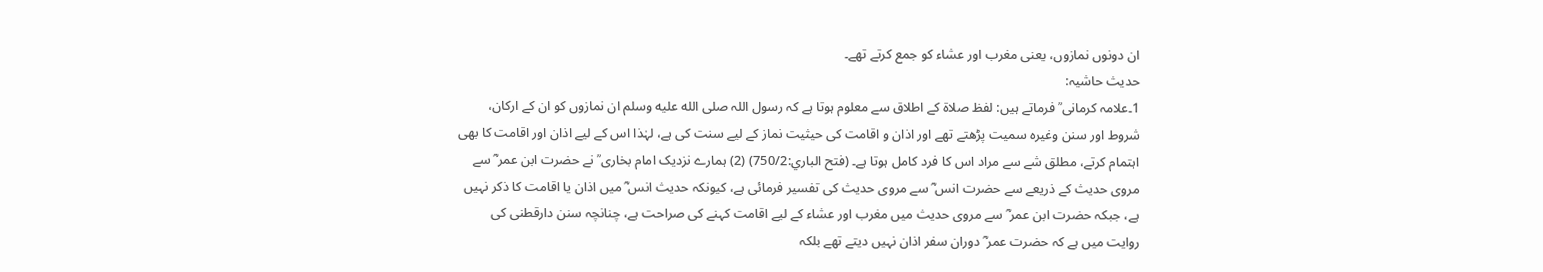ان دونوں نمازوں، یعنی مغرب اور عشاء کو جمع کرتے تھے۔
حدیث حاشیہ:
1۔علامہ کرمانی ؒ فرماتے ہیں: لفظ صلاۃ کے اطلاق سے معلوم ہوتا ہے کہ رسول اللہ صلى الله عليه وسلم ان نمازوں کو ان کے ارکان، شروط اور سنن وغیرہ سمیت پڑھتے تھے اور اذان و اقامت کی حیثیت نماز کے لیے سنت کی ہے، لہٰذا اس کے لیے اذان اور اقامت کا بھی اہتمام کرتے، مطلق شے سے مراد اس کا فرد کامل ہوتا ہے۔ (فتح الباري:750/2) (2) ہمارے نزدیک امام بخاری ؒ نے حضرت ابن عمر ؓ سے مروی حدیث کے ذریعے سے حضرت انس ؓ سے مروی حدیث کی تفسیر فرمائی ہے، کیونکہ حدیث انس ؓ میں اذان یا اقامت کا ذکر نہیں ہے، جبکہ حضرت ابن عمر ؓ سے مروی حدیث میں مغرب اور عشاء کے لیے اقامت کہنے کی صراحت ہے، چنانچہ سنن دارقطنی کی روایت میں ہے کہ حضرت عمر ؓ دوران سفر اذان نہیں دیتے تھے بلکہ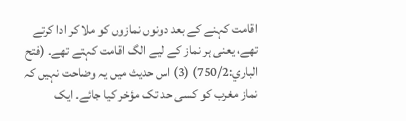اقامت کہنے کے بعد دونوں نمازوں کو ملا کر ادا کرتے تھے، یعنی ہر نماز کے لیے الگ اقامت کہتے تھے۔ (فتح الباري:750/2) (3) اس حدیث میں یہ وضاحت نہیں کہ نماز مغرب کو کسی حد تک مؤخر کیا جائے۔ ایک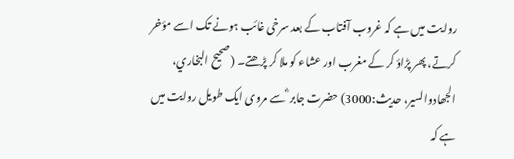روایت میں ہے کہ غروب آفتاب کے بعد سرخی غائب ہونے تک اسے مؤخر کرتے، پھر پڑاؤ کر کے مغرب اور عشاء کو ملا کر پڑھتے۔ (صحیح البخاري، الجھادوالسیر، حدیث:3000) حضرت جابر ؓ سے مروی ایک طویل روایت میں ہے کہ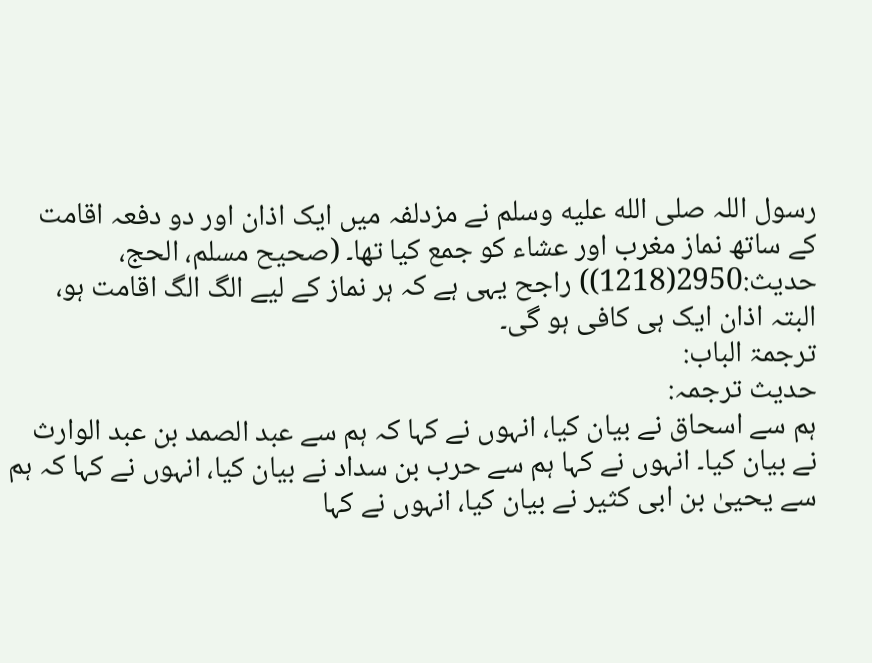رسول اللہ صلى الله عليه وسلم نے مزدلفہ میں ایک اذان اور دو دفعہ اقامت کے ساتھ نماز مغرب اور عشاء کو جمع کیا تھا۔ (صحیح مسلم، الحج، حدیث:2950(1218)) راجح یہی ہے کہ ہر نماز کے لیے الگ الگ اقامت ہو، البتہ اذان ایک ہی کافی ہو گی۔
ترجمۃ الباب:
حدیث ترجمہ:
ہم سے اسحاق نے بیان کیا، انہوں نے کہا کہ ہم سے عبد الصمد بن عبد الوارث نے بیان کیا۔ انہوں نے کہا ہم سے حرب بن سداد نے بیان کیا، انہوں نے کہا کہ ہم سے یحییٰ بن ابی کثیر نے بیان کیا، انہوں نے کہا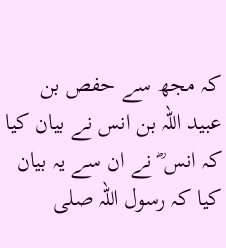کہ مجھ سے حفص بن عبید اللہ بن انس نے بیان کیا کہ انس ؓ نے ان سے یہ بیان کیا کہ رسول اللہ صلى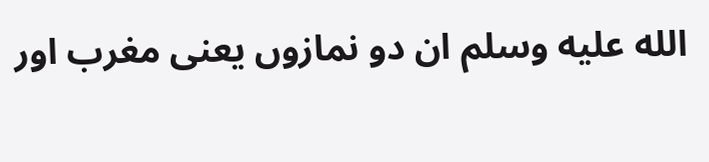الله عليه وسلم ان دو نمازوں یعنی مغرب اور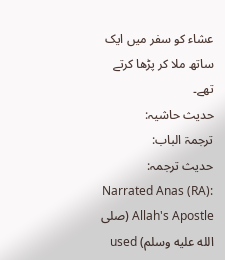عشاء کو سفر میں ایک ساتھ ملا کر پڑھا کرتے تھے۔
حدیث حاشیہ:
ترجمۃ الباب:
حدیث ترجمہ:
Narrated Anas (RA): Allah's Apostle (صلى الله عليه وسلم) used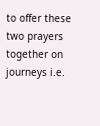to offer these two prayers together on journeys i.e.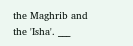the Maghrib and the 'Isha'. ___